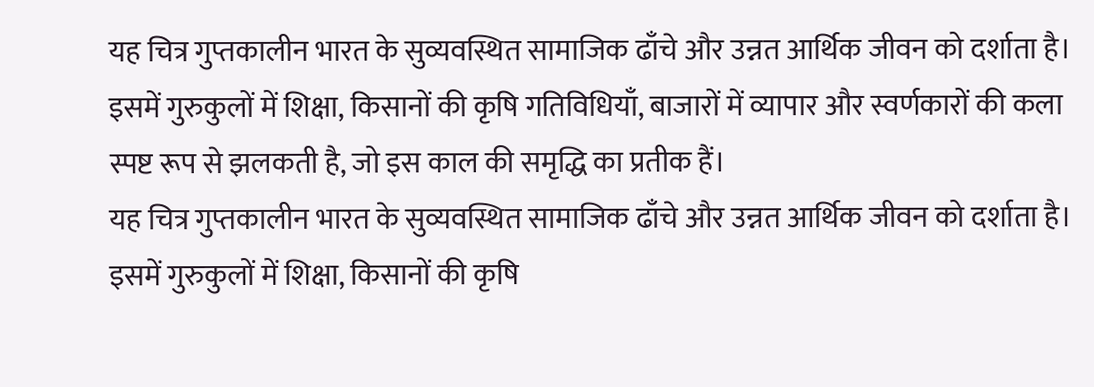यह चित्र गुप्तकालीन भारत के सुव्यवस्थित सामाजिक ढाँचे और उन्नत आर्थिक जीवन को दर्शाता है। इसमें गुरुकुलों में शिक्षा, किसानों की कृषि गतिविधियाँ, बाजारों में व्यापार और स्वर्णकारों की कला स्पष्ट रूप से झलकती है, जो इस काल की समृद्धि का प्रतीक हैं।
यह चित्र गुप्तकालीन भारत के सुव्यवस्थित सामाजिक ढाँचे और उन्नत आर्थिक जीवन को दर्शाता है। इसमें गुरुकुलों में शिक्षा, किसानों की कृषि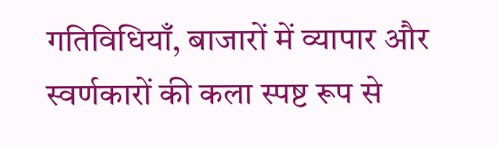गतिविधियाँ, बाजारों में व्यापार और स्वर्णकारों की कला स्पष्ट रूप से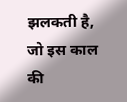झलकती है, जो इस काल की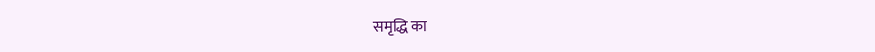समृद्धि का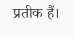प्रतीक हैं।